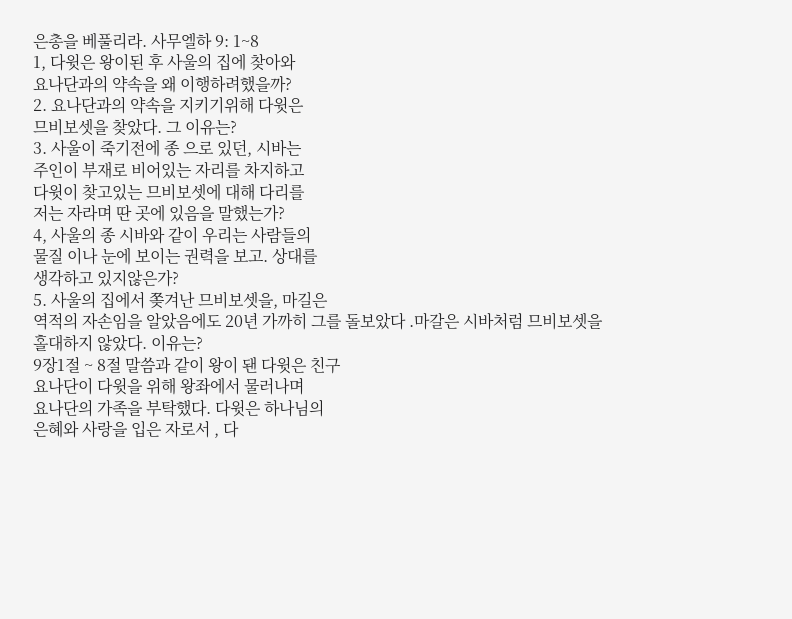은총을 베풀리라. 사무엘하 9: 1~8
1, 다윗은 왕이된 후 사울의 집에 찾아와
요나단과의 약속을 왜 이행하려했을까?
2. 요나단과의 약속을 지키기위해 다윗은
므비보셋을 찾았다. 그 이유는?
3. 사울이 죽기전에 종 으로 있던, 시바는
주인이 부재로 비어있는 자리를 차지하고
다윗이 찾고있는 므비보셋에 대해 다리를
저는 자라며 딴 곳에 있음을 말했는가?
4, 사울의 종 시바와 같이 우리는 사람들의
물질 이나 눈에 보이는 권력을 보고. 상대를
생각하고 있지않은가?
5. 사울의 집에서 쫒겨난 므비보셋을, 마길은
역적의 자손임을 알았음에도 20년 가까히 그를 돌보았다 .마갈은 시바처럼 므비보셋을
홀대하지 않았다. 이유는?
9장1절 ~ 8절 말씀과 같이 왕이 됀 다윗은 친구
요나단이 다윗을 위해 왕좌에서 물러나며
요나단의 가족을 부탁했다. 다윗은 하나님의
은혜와 사랑을 입은 자로서 , 다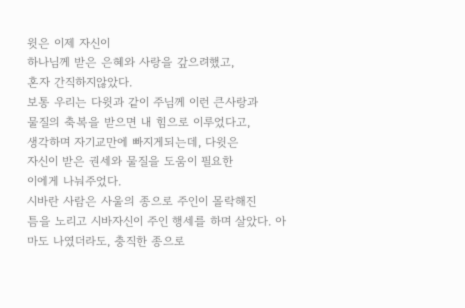윗은 이제 자신이
하나님께 받은 은혜와 사랑을 갚으려했고,
혼자 간직하지않았다.
보통 우리는 다윗과 같이 주님께 이런 큰사랑과
물질의 축복을 받으면 내 힘으로 이루었다고,
생각하며 자기교만에 빠지게되는데, 다윗은
자신이 받은 권세와 물질을 도움이 필요한
이에게 나눠주었다.
시바란 사람은 사울의 종으로 주인이 몰락해진
틈을 노리고 시바자신이 주인 행세를 하며 살았다. 아마도 나였더라도, 충직한 종으로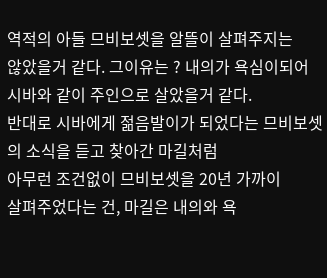역적의 아들 므비보셋을 알뜰이 살펴주지는
않았을거 같다. 그이유는 ? 내의가 욕심이되어
시바와 같이 주인으로 살았을거 같다.
반대로 시바에게 젊음발이가 되었다는 므비보셋의 소식을 듣고 찾아간 마길처럼
아무런 조건없이 므비보셋을 20년 가까이
살펴주었다는 건, 마길은 내의와 욕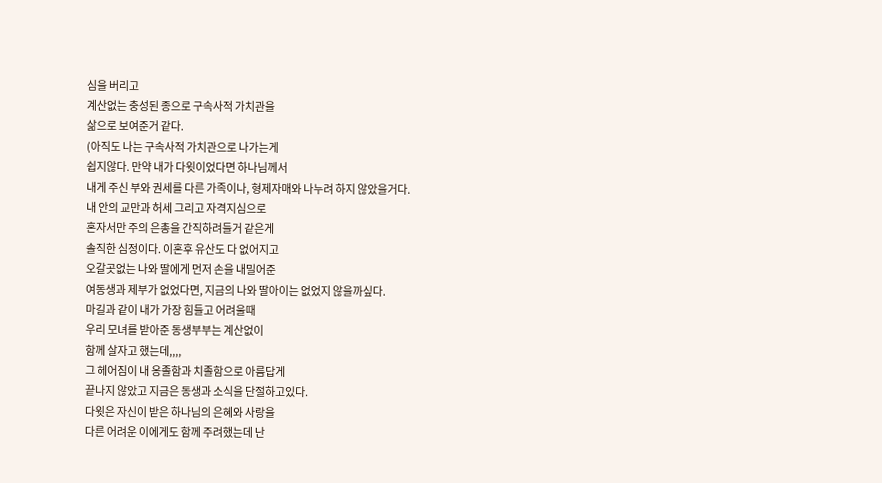심을 버리고
계산없는 충성된 종으로 구속사적 가치관을
삶으로 보여준거 같다.
(아직도 나는 구속사적 가치관으로 나가는게
쉽지않다. 만약 내가 다윗이었다면 하나님께서
내게 주신 부와 권세를 다른 가족이나, 형제자매와 나누려 하지 않았을거다.
내 안의 교만과 허세 그리고 자격지심으로
혼자서만 주의 은총을 간직하려들거 같은게
솔직한 심정이다. 이혼후 유산도 다 없어지고
오갈곳없는 나와 딸에게 먼저 손을 내밀어준
여동생과 제부가 없었다면, 지금의 나와 딸아이는 없었지 않을까싶다.
마길과 같이 내가 가장 힘들고 어려울때
우리 모녀를 받아준 동생부부는 계산없이
함께 살자고 했는데,,,,
그 헤어짐이 내 옹졸함과 치졸함으로 아름답게
끝나지 않았고 지금은 동생과 소식을 단절하고있다.
다윗은 자신이 받은 하나님의 은혜와 사랑을
다른 어려운 이에게도 함께 주려했는데 난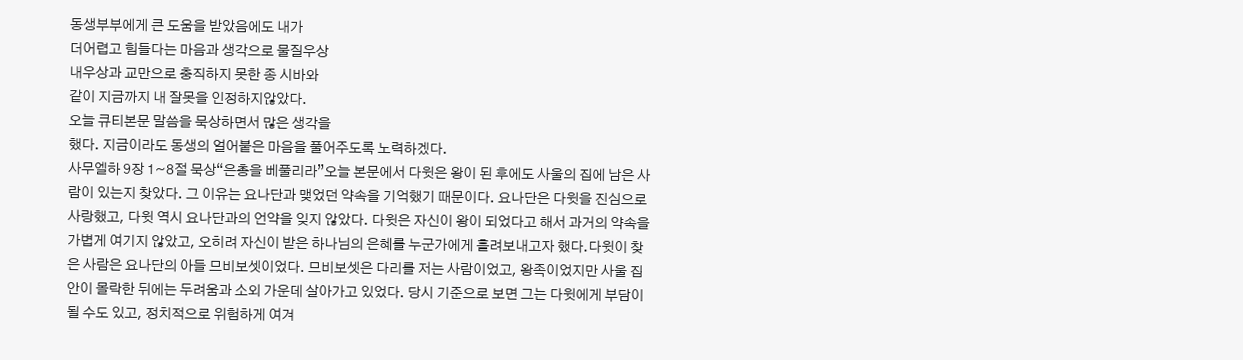동생부부에게 큰 도움을 받았음에도 내가
더어렵고 힘들다는 마음과 생각으로 물질우상
내우상과 교만으로 충직하지 못한 종 시바와
같이 지금까지 내 잘못을 인정하지않았다.
오늘 큐티본문 말씀을 묵상하면서 많은 생각을
했다. 지금이라도 동생의 얼어붙은 마음을 풀어주도록 노력하겠다.
사무엘하 9장 1~8절 묵상“은총을 베풀리라”오늘 본문에서 다윗은 왕이 된 후에도 사울의 집에 남은 사람이 있는지 찾았다. 그 이유는 요나단과 맺었던 약속을 기억했기 때문이다. 요나단은 다윗을 진심으로 사랑했고, 다윗 역시 요나단과의 언약을 잊지 않았다. 다윗은 자신이 왕이 되었다고 해서 과거의 약속을 가볍게 여기지 않았고, 오히려 자신이 받은 하나님의 은혜를 누군가에게 흘려보내고자 했다.다윗이 찾은 사람은 요나단의 아들 므비보셋이었다. 므비보셋은 다리를 저는 사람이었고, 왕족이었지만 사울 집안이 몰락한 뒤에는 두려움과 소외 가운데 살아가고 있었다. 당시 기준으로 보면 그는 다윗에게 부담이 될 수도 있고, 정치적으로 위험하게 여겨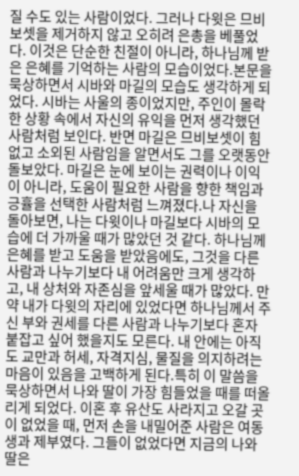질 수도 있는 사람이었다. 그러나 다윗은 므비보셋을 제거하지 않고 오히려 은총을 베풀었다. 이것은 단순한 친절이 아니라, 하나님께 받은 은혜를 기억하는 사람의 모습이었다.본문을 묵상하면서 시바와 마길의 모습도 생각하게 되었다. 시바는 사울의 종이었지만, 주인이 몰락한 상황 속에서 자신의 유익을 먼저 생각했던 사람처럼 보인다. 반면 마길은 므비보셋이 힘없고 소외된 사람임을 알면서도 그를 오랫동안 돌보았다. 마길은 눈에 보이는 권력이나 이익이 아니라, 도움이 필요한 사람을 향한 책임과 긍휼을 선택한 사람처럼 느껴졌다.나 자신을 돌아보면, 나는 다윗이나 마길보다 시바의 모습에 더 가까울 때가 많았던 것 같다. 하나님께 은혜를 받고 도움을 받았음에도, 그것을 다른 사람과 나누기보다 내 어려움만 크게 생각하고, 내 상처와 자존심을 앞세울 때가 많았다. 만약 내가 다윗의 자리에 있었다면 하나님께서 주신 부와 권세를 다른 사람과 나누기보다 혼자 붙잡고 싶어 했을지도 모른다. 내 안에는 아직도 교만과 허세, 자격지심, 물질을 의지하려는 마음이 있음을 고백하게 된다.특히 이 말씀을 묵상하면서 나와 딸이 가장 힘들었을 때를 떠올리게 되었다. 이혼 후 유산도 사라지고 오갈 곳이 없었을 때, 먼저 손을 내밀어준 사람은 여동생과 제부였다. 그들이 없었다면 지금의 나와 딸은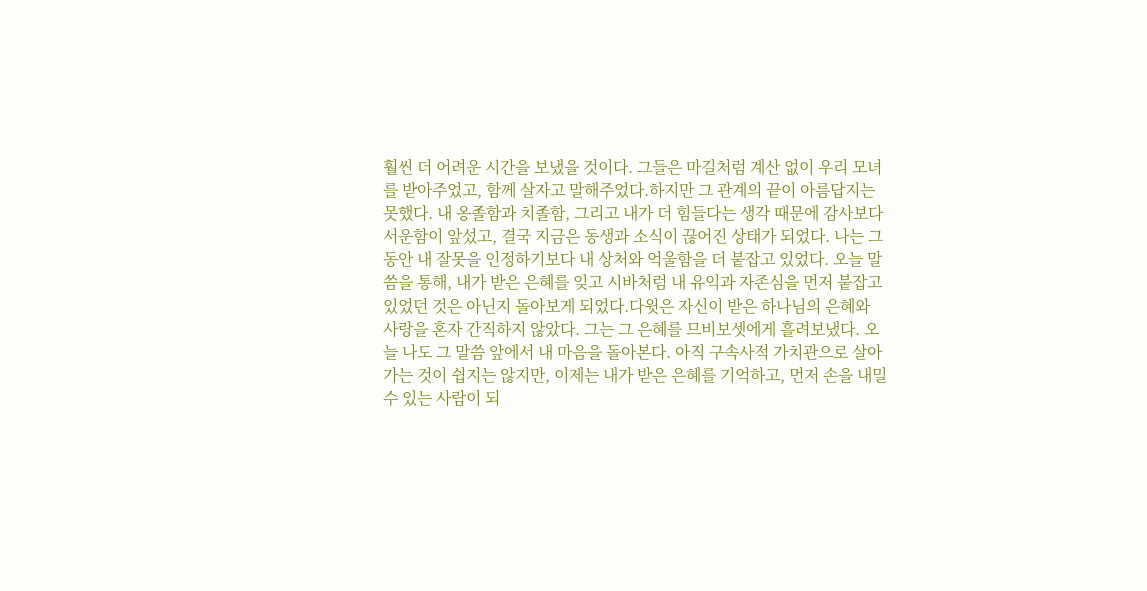훨씬 더 어려운 시간을 보냈을 것이다. 그들은 마길처럼 계산 없이 우리 모녀를 받아주었고, 함께 살자고 말해주었다.하지만 그 관계의 끝이 아름답지는 못했다. 내 옹졸함과 치졸함, 그리고 내가 더 힘들다는 생각 때문에 감사보다 서운함이 앞섰고, 결국 지금은 동생과 소식이 끊어진 상태가 되었다. 나는 그동안 내 잘못을 인정하기보다 내 상처와 억울함을 더 붙잡고 있었다. 오늘 말씀을 통해, 내가 받은 은혜를 잊고 시바처럼 내 유익과 자존심을 먼저 붙잡고 있었던 것은 아닌지 돌아보게 되었다.다윗은 자신이 받은 하나님의 은혜와 사랑을 혼자 간직하지 않았다. 그는 그 은혜를 므비보셋에게 흘려보냈다. 오늘 나도 그 말씀 앞에서 내 마음을 돌아본다. 아직 구속사적 가치관으로 살아가는 것이 쉽지는 않지만, 이제는 내가 받은 은혜를 기억하고, 먼저 손을 내밀 수 있는 사람이 되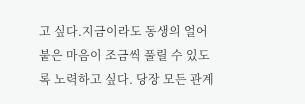고 싶다.지금이라도 동생의 얼어붙은 마음이 조금씩 풀릴 수 있도록 노력하고 싶다. 당장 모든 관계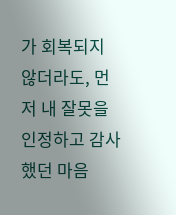가 회복되지 않더라도, 먼저 내 잘못을 인정하고 감사했던 마음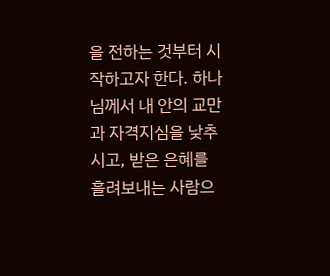을 전하는 것부터 시작하고자 한다. 하나님께서 내 안의 교만과 자격지심을 낮추시고, 받은 은혜를 흘려보내는 사람으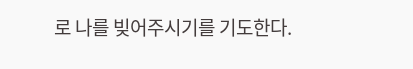로 나를 빚어주시기를 기도한다.